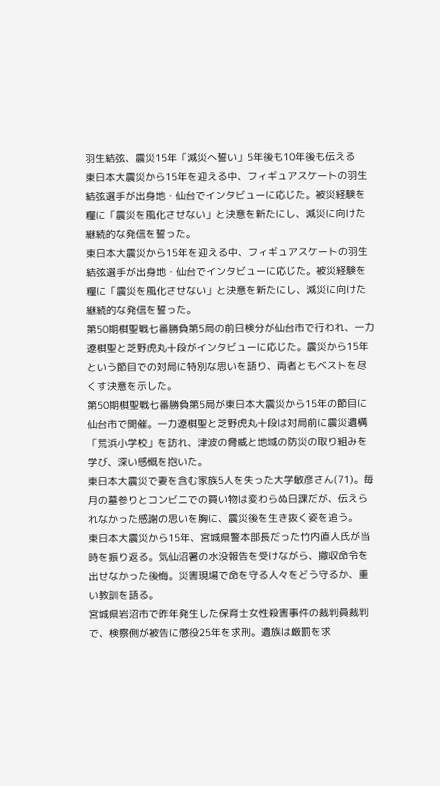羽生結弦、震災15年「減災へ誓い」5年後も10年後も伝える
東日本大震災から15年を迎える中、フィギュアスケートの羽生結弦選手が出身地・仙台でインタビューに応じた。被災経験を糧に「震災を風化させない」と決意を新たにし、減災に向けた継続的な発信を誓った。
東日本大震災から15年を迎える中、フィギュアスケートの羽生結弦選手が出身地・仙台でインタビューに応じた。被災経験を糧に「震災を風化させない」と決意を新たにし、減災に向けた継続的な発信を誓った。
第50期棋聖戦七番勝負第5局の前日検分が仙台市で行われ、一力遼棋聖と芝野虎丸十段がインタビューに応じた。震災から15年という節目での対局に特別な思いを語り、両者ともベストを尽くす決意を示した。
第50期棋聖戦七番勝負第5局が東日本大震災から15年の節目に仙台市で開催。一力遼棋聖と芝野虎丸十段は対局前に震災遺構「荒浜小学校」を訪れ、津波の脅威と地域の防災の取り組みを学び、深い感慨を抱いた。
東日本大震災で妻を含む家族5人を失った大学敏彦さん(71)。毎月の墓参りとコンビニでの買い物は変わらぬ日課だが、伝えられなかった感謝の思いを胸に、震災後を生き抜く姿を追う。
東日本大震災から15年、宮城県警本部長だった竹内直人氏が当時を振り返る。気仙沼署の水没報告を受けながら、撤収命令を出せなかった後悔。災害現場で命を守る人々をどう守るか、重い教訓を語る。
宮城県岩沼市で昨年発生した保育士女性殺害事件の裁判員裁判で、検察側が被告に懲役25年を求刑。遺族は厳罰を求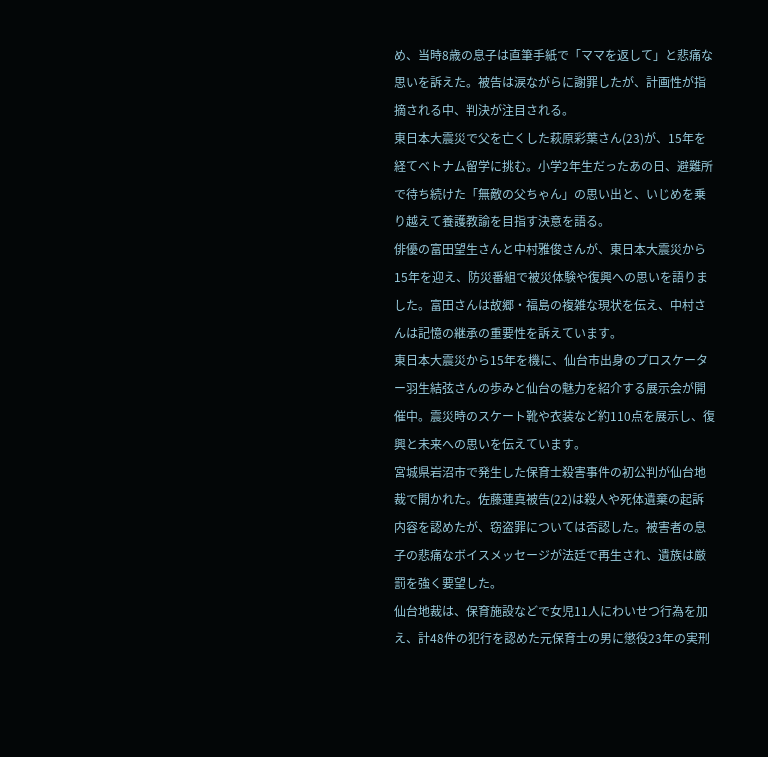め、当時8歳の息子は直筆手紙で「ママを返して」と悲痛な思いを訴えた。被告は涙ながらに謝罪したが、計画性が指摘される中、判決が注目される。
東日本大震災で父を亡くした萩原彩葉さん(23)が、15年を経てベトナム留学に挑む。小学2年生だったあの日、避難所で待ち続けた「無敵の父ちゃん」の思い出と、いじめを乗り越えて養護教諭を目指す決意を語る。
俳優の富田望生さんと中村雅俊さんが、東日本大震災から15年を迎え、防災番組で被災体験や復興への思いを語りました。富田さんは故郷・福島の複雑な現状を伝え、中村さんは記憶の継承の重要性を訴えています。
東日本大震災から15年を機に、仙台市出身のプロスケーター羽生結弦さんの歩みと仙台の魅力を紹介する展示会が開催中。震災時のスケート靴や衣装など約110点を展示し、復興と未来への思いを伝えています。
宮城県岩沼市で発生した保育士殺害事件の初公判が仙台地裁で開かれた。佐藤蓮真被告(22)は殺人や死体遺棄の起訴内容を認めたが、窃盗罪については否認した。被害者の息子の悲痛なボイスメッセージが法廷で再生され、遺族は厳罰を強く要望した。
仙台地裁は、保育施設などで女児11人にわいせつ行為を加え、計48件の犯行を認めた元保育士の男に懲役23年の実刑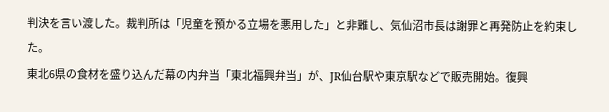判決を言い渡した。裁判所は「児童を預かる立場を悪用した」と非難し、気仙沼市長は謝罪と再発防止を約束した。
東北6県の食材を盛り込んだ幕の内弁当「東北福興弁当」が、JR仙台駅や東京駅などで販売開始。復興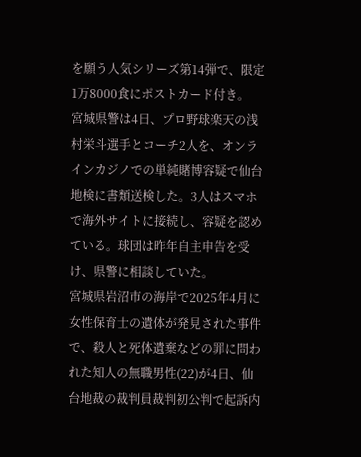を願う人気シリーズ第14弾で、限定1万8000食にポストカード付き。
宮城県警は4日、プロ野球楽天の浅村栄斗選手とコーチ2人を、オンラインカジノでの単純賭博容疑で仙台地検に書類送検した。3人はスマホで海外サイトに接続し、容疑を認めている。球団は昨年自主申告を受け、県警に相談していた。
宮城県岩沼市の海岸で2025年4月に女性保育士の遺体が発見された事件で、殺人と死体遺棄などの罪に問われた知人の無職男性(22)が4日、仙台地裁の裁判員裁判初公判で起訴内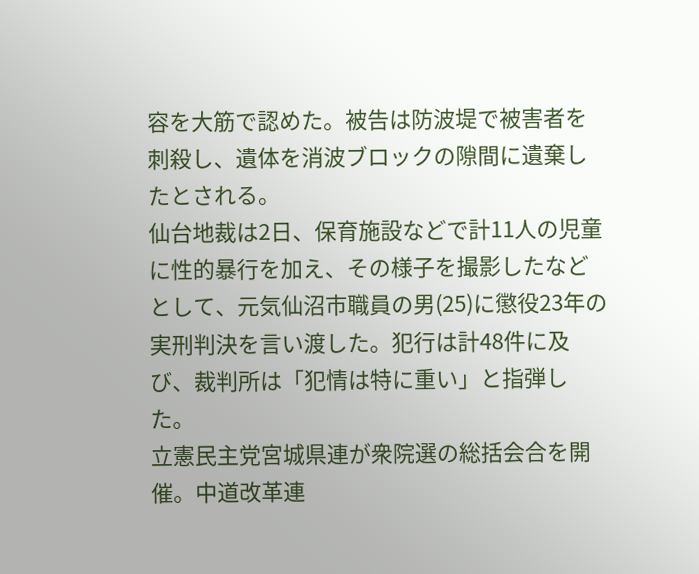容を大筋で認めた。被告は防波堤で被害者を刺殺し、遺体を消波ブロックの隙間に遺棄したとされる。
仙台地裁は2日、保育施設などで計11人の児童に性的暴行を加え、その様子を撮影したなどとして、元気仙沼市職員の男(25)に懲役23年の実刑判決を言い渡した。犯行は計48件に及び、裁判所は「犯情は特に重い」と指弾した。
立憲民主党宮城県連が衆院選の総括会合を開催。中道改革連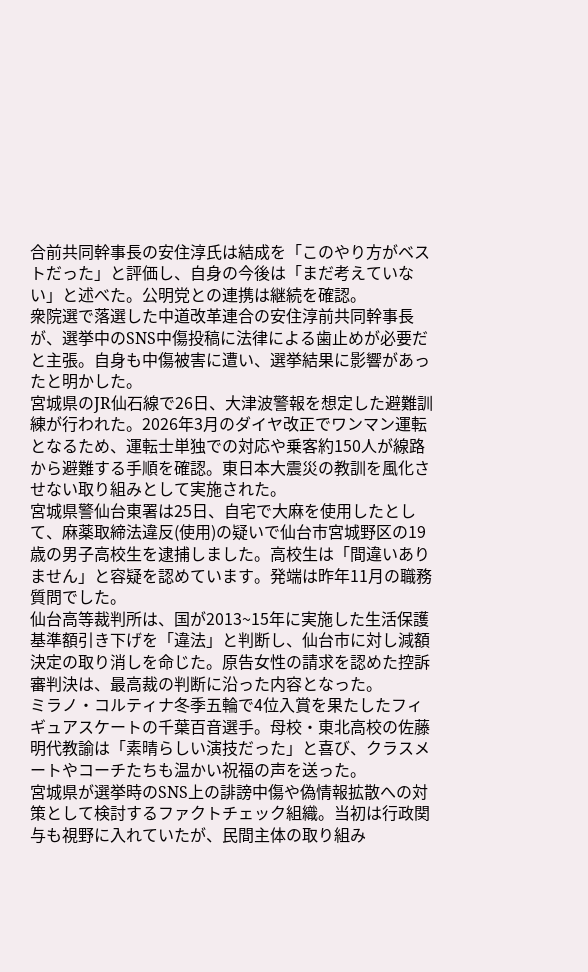合前共同幹事長の安住淳氏は結成を「このやり方がベストだった」と評価し、自身の今後は「まだ考えていない」と述べた。公明党との連携は継続を確認。
衆院選で落選した中道改革連合の安住淳前共同幹事長が、選挙中のSNS中傷投稿に法律による歯止めが必要だと主張。自身も中傷被害に遭い、選挙結果に影響があったと明かした。
宮城県のJR仙石線で26日、大津波警報を想定した避難訓練が行われた。2026年3月のダイヤ改正でワンマン運転となるため、運転士単独での対応や乗客約150人が線路から避難する手順を確認。東日本大震災の教訓を風化させない取り組みとして実施された。
宮城県警仙台東署は25日、自宅で大麻を使用したとして、麻薬取締法違反(使用)の疑いで仙台市宮城野区の19歳の男子高校生を逮捕しました。高校生は「間違いありません」と容疑を認めています。発端は昨年11月の職務質問でした。
仙台高等裁判所は、国が2013~15年に実施した生活保護基準額引き下げを「違法」と判断し、仙台市に対し減額決定の取り消しを命じた。原告女性の請求を認めた控訴審判決は、最高裁の判断に沿った内容となった。
ミラノ・コルティナ冬季五輪で4位入賞を果たしたフィギュアスケートの千葉百音選手。母校・東北高校の佐藤明代教諭は「素晴らしい演技だった」と喜び、クラスメートやコーチたちも温かい祝福の声を送った。
宮城県が選挙時のSNS上の誹謗中傷や偽情報拡散への対策として検討するファクトチェック組織。当初は行政関与も視野に入れていたが、民間主体の取り組み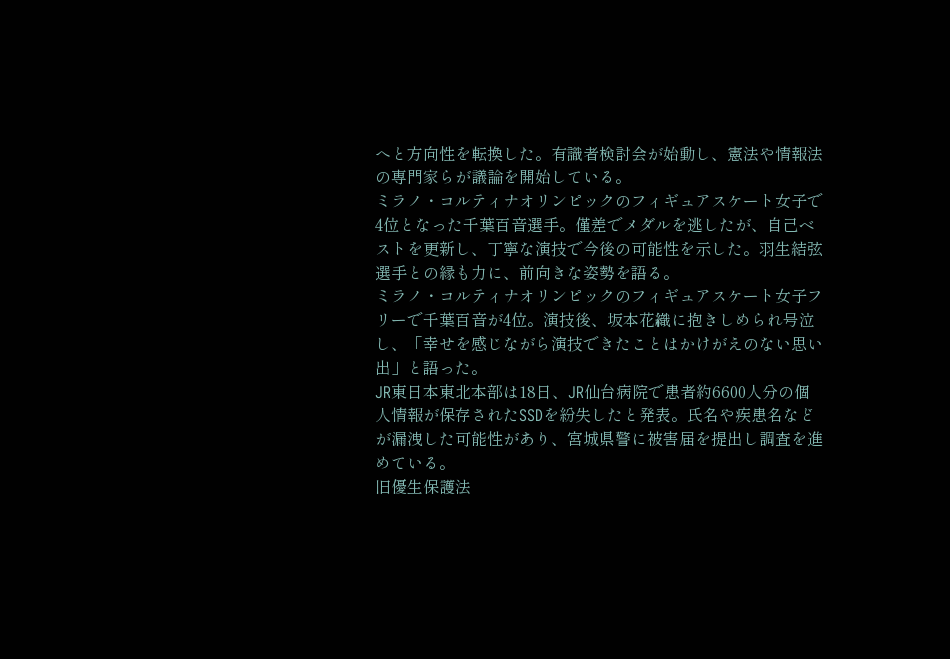へと方向性を転換した。有識者検討会が始動し、憲法や情報法の専門家らが議論を開始している。
ミラノ・コルティナオリンピックのフィギュアスケート女子で4位となった千葉百音選手。僅差でメダルを逃したが、自己ベストを更新し、丁寧な演技で今後の可能性を示した。羽生結弦選手との縁も力に、前向きな姿勢を語る。
ミラノ・コルティナオリンピックのフィギュアスケート女子フリーで千葉百音が4位。演技後、坂本花織に抱きしめられ号泣し、「幸せを感じながら演技できたことはかけがえのない思い出」と語った。
JR東日本東北本部は18日、JR仙台病院で患者約6600人分の個人情報が保存されたSSDを紛失したと発表。氏名や疾患名などが漏洩した可能性があり、宮城県警に被害届を提出し調査を進めている。
旧優生保護法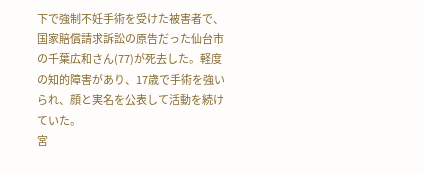下で強制不妊手術を受けた被害者で、国家賠償請求訴訟の原告だった仙台市の千葉広和さん(77)が死去した。軽度の知的障害があり、17歳で手術を強いられ、顔と実名を公表して活動を続けていた。
宮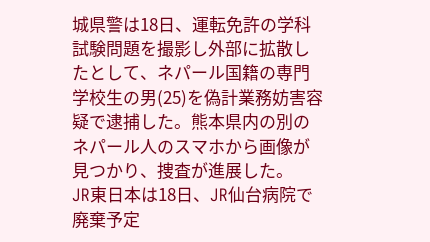城県警は18日、運転免許の学科試験問題を撮影し外部に拡散したとして、ネパール国籍の専門学校生の男(25)を偽計業務妨害容疑で逮捕した。熊本県内の別のネパール人のスマホから画像が見つかり、捜査が進展した。
JR東日本は18日、JR仙台病院で廃棄予定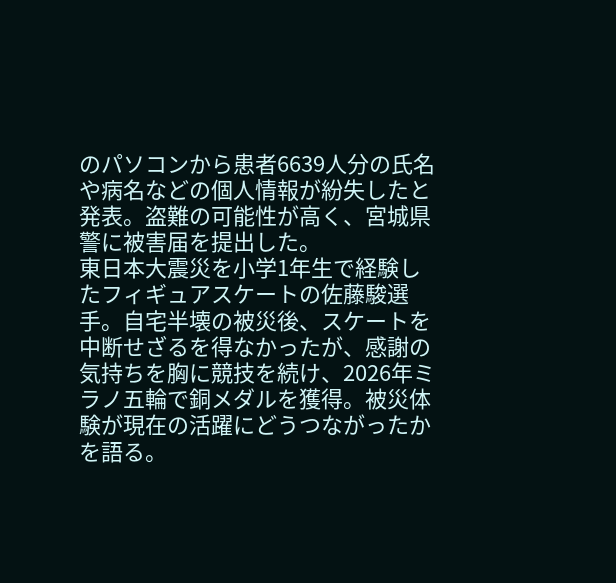のパソコンから患者6639人分の氏名や病名などの個人情報が紛失したと発表。盗難の可能性が高く、宮城県警に被害届を提出した。
東日本大震災を小学1年生で経験したフィギュアスケートの佐藤駿選手。自宅半壊の被災後、スケートを中断せざるを得なかったが、感謝の気持ちを胸に競技を続け、2026年ミラノ五輪で銅メダルを獲得。被災体験が現在の活躍にどうつながったかを語る。